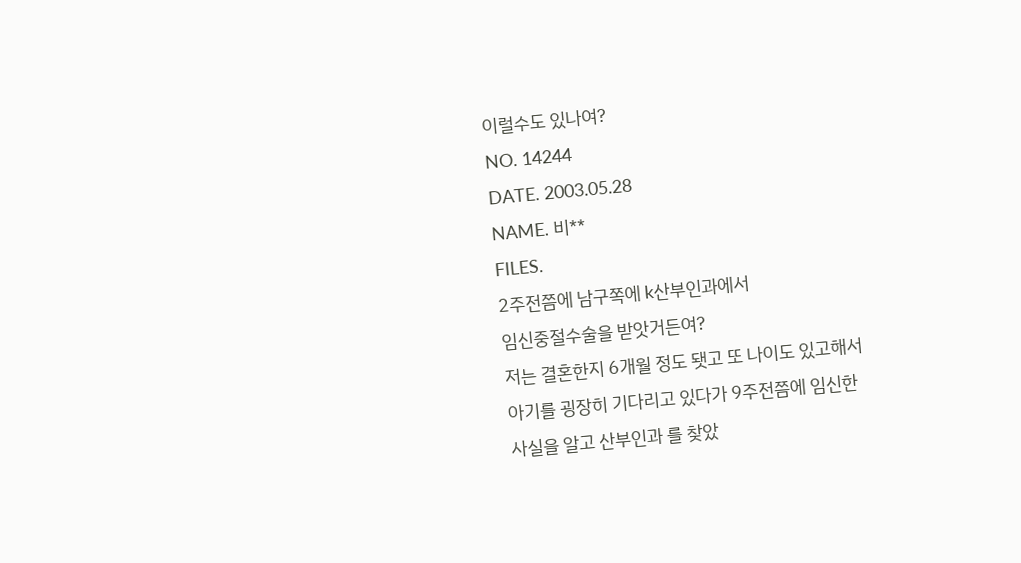이럴수도 있나여?
NO. 14244
DATE. 2003.05.28
NAME. 비**
FILES.
2주전쯤에 남구쪽에 k산부인과에서
임신중절수술을 받앗거든여?
저는 결혼한지 6개월 정도 됏고 또 나이도 있고해서
아기를 굉장히 기다리고 있다가 9주전쯤에 임신한
사실을 알고 산부인과 를 찾았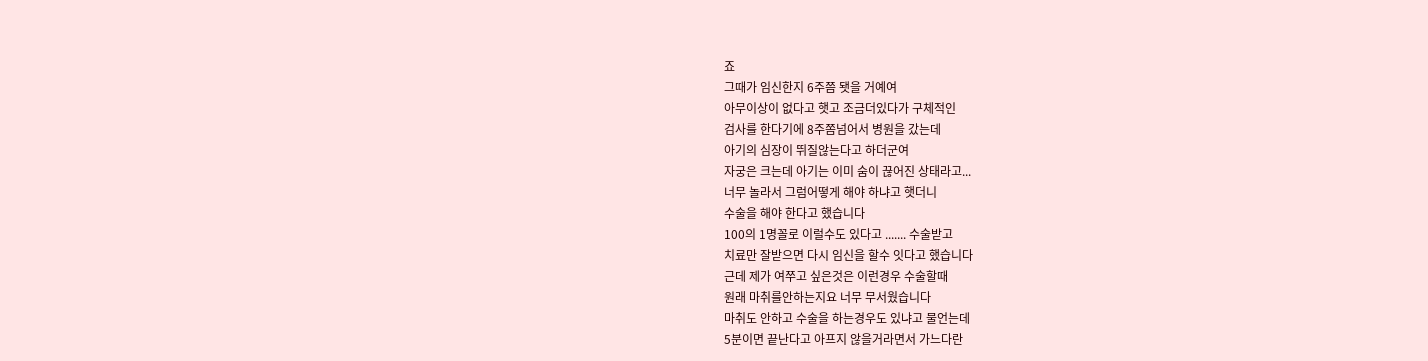죠
그때가 임신한지 6주쯤 됏을 거예여
아무이상이 없다고 햇고 조금더있다가 구체적인
검사를 한다기에 8주쫌넘어서 병원을 갔는데
아기의 심장이 뛰질않는다고 하더군여
자궁은 크는데 아기는 이미 숨이 끊어진 상태라고...
너무 놀라서 그럼어떻게 해야 하냐고 햇더니
수술을 해야 한다고 했습니다
100의 1명꼴로 이럴수도 있다고 ....... 수술받고
치료만 잘받으면 다시 임신을 할수 잇다고 했습니다
근데 제가 여쭈고 싶은것은 이런경우 수술할때
원래 마취를안하는지요 너무 무서웠습니다
마취도 안하고 수술을 하는경우도 있냐고 물언는데
5분이면 끝난다고 아프지 않을거라면서 가느다란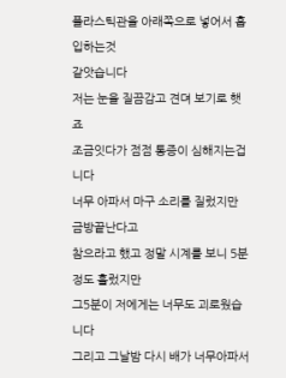플라스틱관을 아래쪽으로 넣어서 흡입하는것
같앗습니다
저는 눈을 질끔감고 견뎌 보기로 햇죠
조금잇다가 점점 통증이 심해지는겁니다
너무 아파서 마구 소리를 질렀지만 금방끝난다고
참으라고 했고 정말 시계를 보니 5분 정도 흘렀지만
그5분이 저에게는 너무도 괴로웠습니다
그리고 그날밤 다시 배가 너무아파서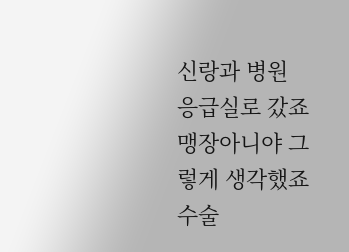신랑과 병원
응급실로 갔죠 맹장아니야 그렇게 생각했죠
수술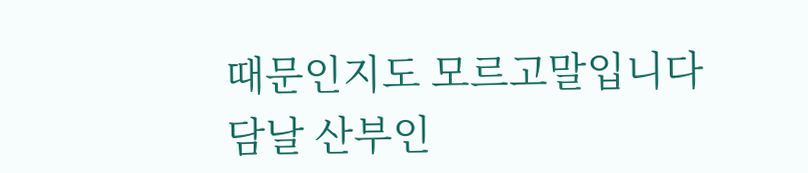때문인지도 모르고말입니다
담날 산부인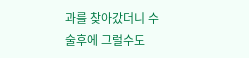과를 찾아갔더니 수술후에 그럴수도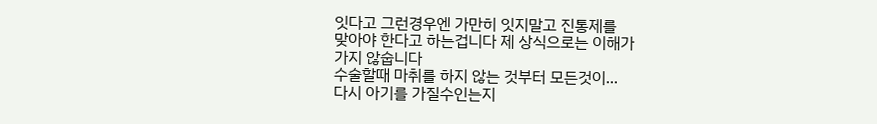잇다고 그런경우엔 가만히 잇지말고 진통제를
맞아야 한다고 하는겁니다 제 상식으로는 이해가
가지 않숩니다
수술할때 마취를 하지 않는 것부터 모든것이...
다시 아기를 가질수인는지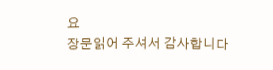요
장문읽어 주셔서 감사합니다